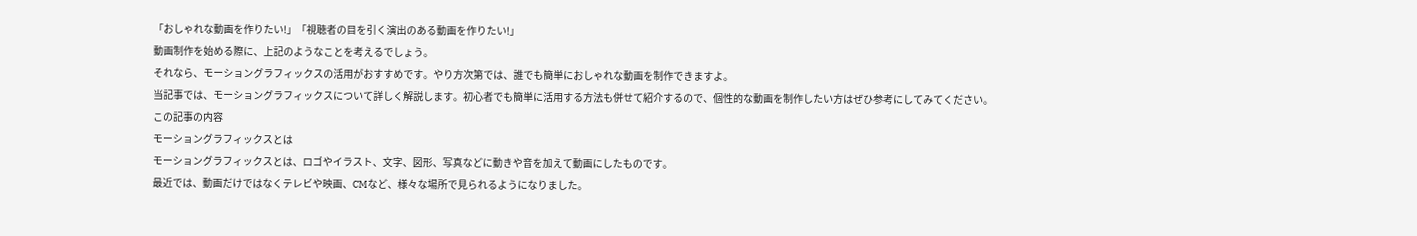「おしゃれな動画を作りたい!」「視聴者の目を引く演出のある動画を作りたい!」
動画制作を始める際に、上記のようなことを考えるでしょう。
それなら、モーショングラフィックスの活用がおすすめです。やり方次第では、誰でも簡単におしゃれな動画を制作できますよ。
当記事では、モーショングラフィックスについて詳しく解説します。初心者でも簡単に活用する方法も併せて紹介するので、個性的な動画を制作したい方はぜひ参考にしてみてください。
この記事の内容
モーショングラフィックスとは
モーショングラフィックスとは、ロゴやイラスト、文字、図形、写真などに動きや音を加えて動画にしたものです。
最近では、動画だけではなくテレビや映画、CMなど、様々な場所で見られるようになりました。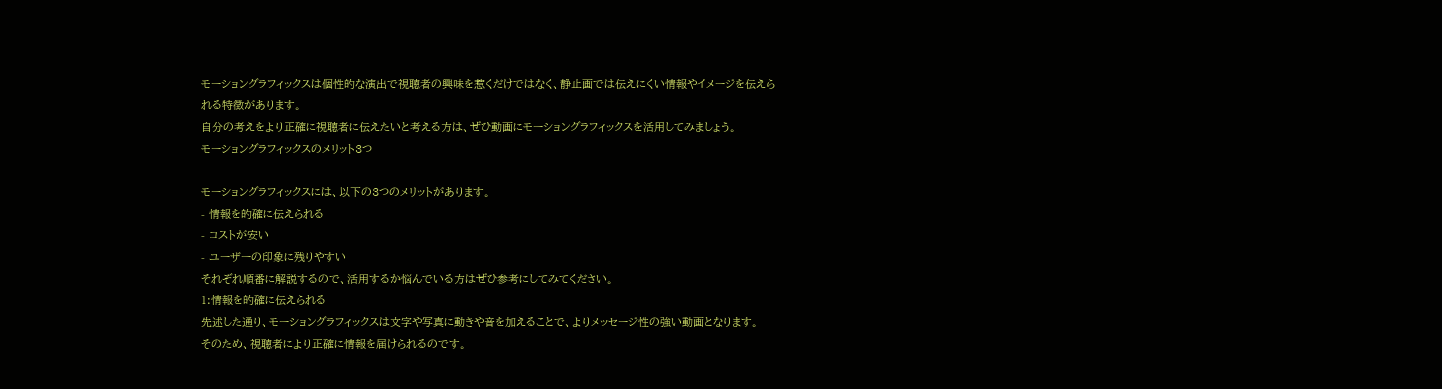モーショングラフィックスは個性的な演出で視聴者の興味を惹くだけではなく、静止画では伝えにくい情報やイメージを伝えられる特徴があります。
自分の考えをより正確に視聴者に伝えたいと考える方は、ぜひ動画にモーショングラフィックスを活用してみましょう。
モーショングラフィックスのメリット3つ

モーショングラフィックスには、以下の3つのメリットがあります。
- 情報を的確に伝えられる
- コストが安い
- ユーザーの印象に残りやすい
それぞれ順番に解説するので、活用するか悩んでいる方はぜひ参考にしてみてください。
1:情報を的確に伝えられる
先述した通り、モーショングラフィックスは文字や写真に動きや音を加えることで、よりメッセージ性の強い動画となります。
そのため、視聴者により正確に情報を届けられるのです。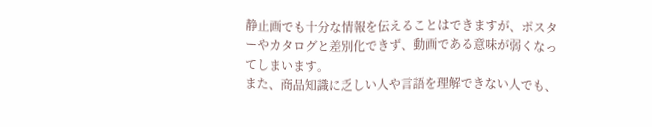静止画でも十分な情報を伝えることはできますが、ポスターやカタログと差別化できず、動画である意味が弱くなってしまいます。
また、商品知識に乏しい人や言語を理解できない人でも、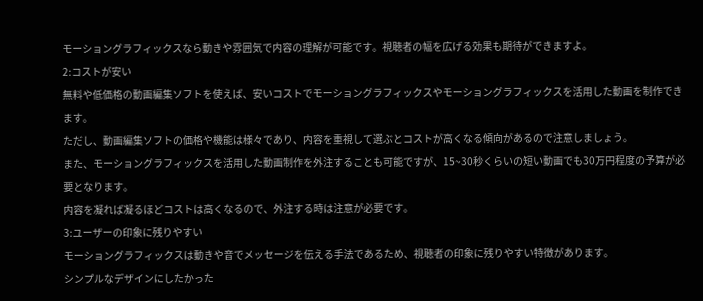モーショングラフィックスなら動きや雰囲気で内容の理解が可能です。視聴者の幅を広げる効果も期待ができますよ。
2:コストが安い
無料や低価格の動画編集ソフトを使えば、安いコストでモーショングラフィックスやモーショングラフィックスを活用した動画を制作できます。
ただし、動画編集ソフトの価格や機能は様々であり、内容を重視して選ぶとコストが高くなる傾向があるので注意しましょう。
また、モーショングラフィックスを活用した動画制作を外注することも可能ですが、15~30秒くらいの短い動画でも30万円程度の予算が必要となります。
内容を凝れば凝るほどコストは高くなるので、外注する時は注意が必要です。
3:ユーザーの印象に残りやすい
モーショングラフィックスは動きや音でメッセージを伝える手法であるため、視聴者の印象に残りやすい特徴があります。
シンプルなデザインにしたかった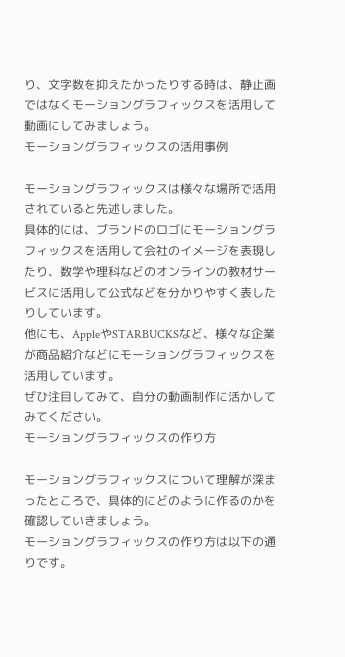り、文字数を抑えたかったりする時は、静止画ではなくモーショングラフィックスを活用して動画にしてみましょう。
モーショングラフィックスの活用事例

モーショングラフィックスは様々な場所で活用されていると先述しました。
具体的には、ブランドのロゴにモーショングラフィックスを活用して会社のイメージを表現したり、数学や理科などのオンラインの教材サービスに活用して公式などを分かりやすく表したりしています。
他にも、AppleやSTARBUCKSなど、様々な企業が商品紹介などにモーショングラフィックスを活用しています。
ぜひ注目してみて、自分の動画制作に活かしてみてください。
モーショングラフィックスの作り方

モーショングラフィックスについて理解が深まったところで、具体的にどのように作るのかを確認していきましょう。
モーショングラフィックスの作り方は以下の通りです。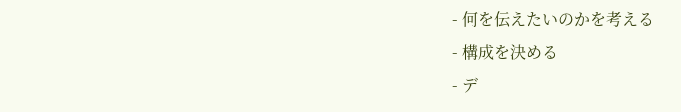- 何を伝えたいのかを考える
- 構成を決める
- デ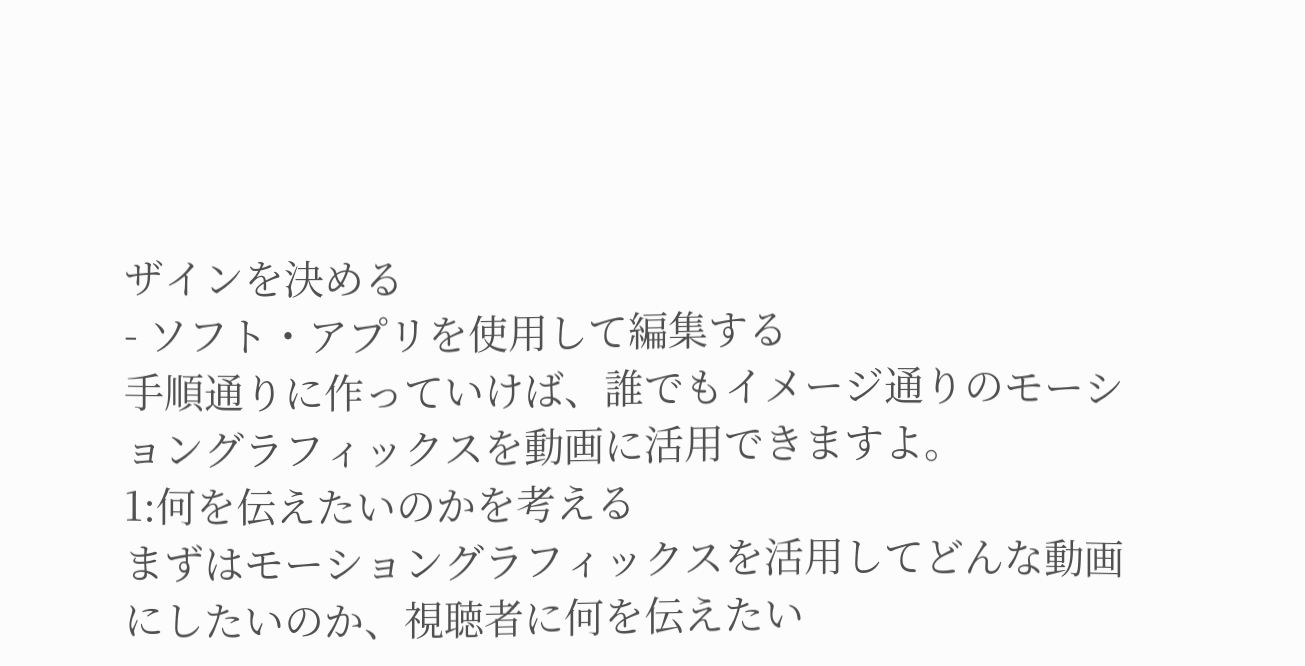ザインを決める
- ソフト・アプリを使用して編集する
手順通りに作っていけば、誰でもイメージ通りのモーショングラフィックスを動画に活用できますよ。
1:何を伝えたいのかを考える
まずはモーショングラフィックスを活用してどんな動画にしたいのか、視聴者に何を伝えたい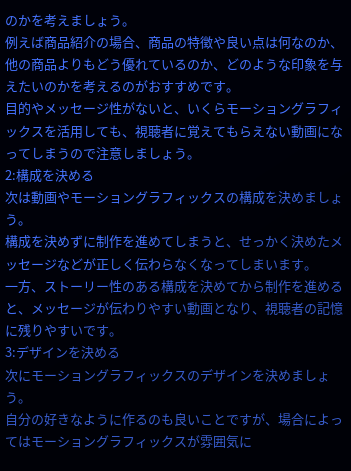のかを考えましょう。
例えば商品紹介の場合、商品の特徴や良い点は何なのか、他の商品よりもどう優れているのか、どのような印象を与えたいのかを考えるのがおすすめです。
目的やメッセージ性がないと、いくらモーショングラフィックスを活用しても、視聴者に覚えてもらえない動画になってしまうので注意しましょう。
2:構成を決める
次は動画やモーショングラフィックスの構成を決めましょう。
構成を決めずに制作を進めてしまうと、せっかく決めたメッセージなどが正しく伝わらなくなってしまいます。
一方、ストーリー性のある構成を決めてから制作を進めると、メッセージが伝わりやすい動画となり、視聴者の記憶に残りやすいです。
3:デザインを決める
次にモーショングラフィックスのデザインを決めましょう。
自分の好きなように作るのも良いことですが、場合によってはモーショングラフィックスが雰囲気に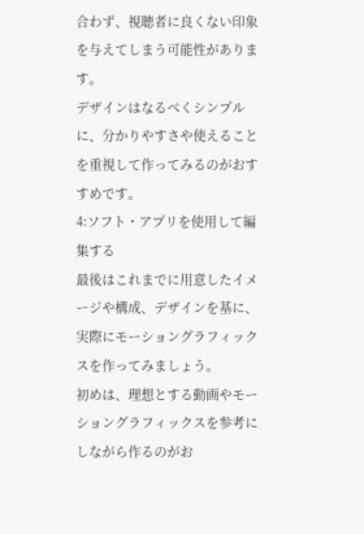合わず、視聴者に良くない印象を与えてしまう可能性があります。
デザインはなるべくシンプルに、分かりやすさや使えることを重視して作ってみるのがおすすめです。
4:ソフト・アプリを使用して編集する
最後はこれまでに用意したイメージや構成、デザインを基に、実際にモーショングラフィックスを作ってみましょう。
初めは、理想とする動画やモーショングラフィックスを参考にしながら作るのがお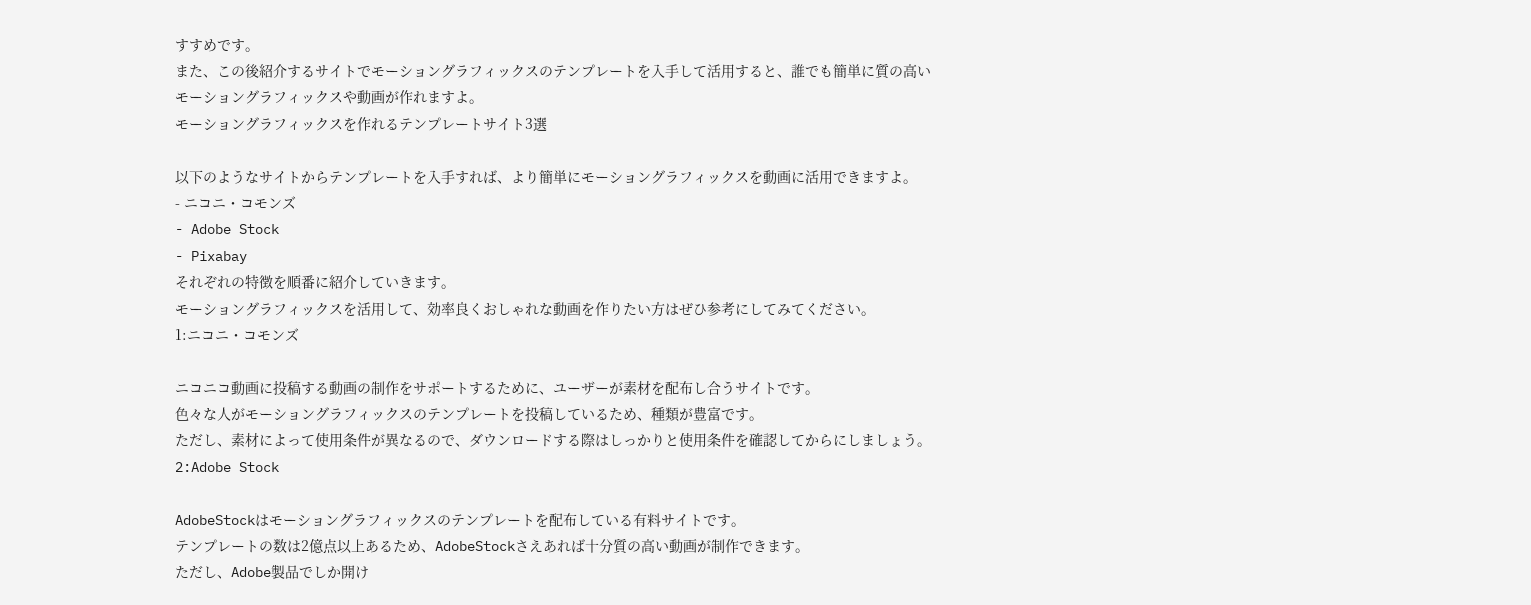すすめです。
また、この後紹介するサイトでモーショングラフィックスのテンプレートを入手して活用すると、誰でも簡単に質の高いモーショングラフィックスや動画が作れますよ。
モーショングラフィックスを作れるテンプレートサイト3選

以下のようなサイトからテンプレートを入手すれば、より簡単にモーショングラフィックスを動画に活用できますよ。
- ニコニ・コモンズ
- Adobe Stock
- Pixabay
それぞれの特徴を順番に紹介していきます。
モーショングラフィックスを活用して、効率良くおしゃれな動画を作りたい方はぜひ参考にしてみてください。
1:ニコニ・コモンズ

ニコニコ動画に投稿する動画の制作をサポートするために、ユーザーが素材を配布し合うサイトです。
色々な人がモーショングラフィックスのテンプレートを投稿しているため、種類が豊富です。
ただし、素材によって使用条件が異なるので、ダウンロードする際はしっかりと使用条件を確認してからにしましょう。
2:Adobe Stock

AdobeStockはモーショングラフィックスのテンプレートを配布している有料サイトです。
テンプレートの数は2億点以上あるため、AdobeStockさえあれば十分質の高い動画が制作できます。
ただし、Adobe製品でしか開け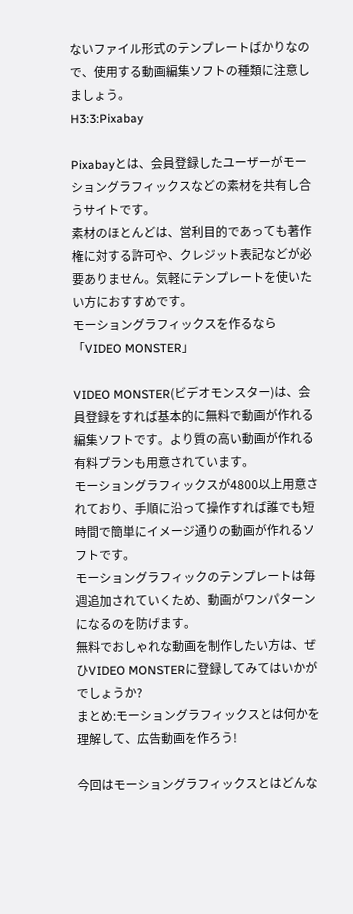ないファイル形式のテンプレートばかりなので、使用する動画編集ソフトの種類に注意しましょう。
H3:3:Pixabay

Pixabayとは、会員登録したユーザーがモーショングラフィックスなどの素材を共有し合うサイトです。
素材のほとんどは、営利目的であっても著作権に対する許可や、クレジット表記などが必要ありません。気軽にテンプレートを使いたい方におすすめです。
モーショングラフィックスを作るなら「VIDEO MONSTER」

VIDEO MONSTER(ビデオモンスター)は、会員登録をすれば基本的に無料で動画が作れる編集ソフトです。より質の高い動画が作れる有料プランも用意されています。
モーショングラフィックスが4800以上用意されており、手順に沿って操作すれば誰でも短時間で簡単にイメージ通りの動画が作れるソフトです。
モーショングラフィックのテンプレートは毎週追加されていくため、動画がワンパターンになるのを防げます。
無料でおしゃれな動画を制作したい方は、ぜひVIDEO MONSTERに登録してみてはいかがでしょうか?
まとめ:モーショングラフィックスとは何かを理解して、広告動画を作ろう!

今回はモーショングラフィックスとはどんな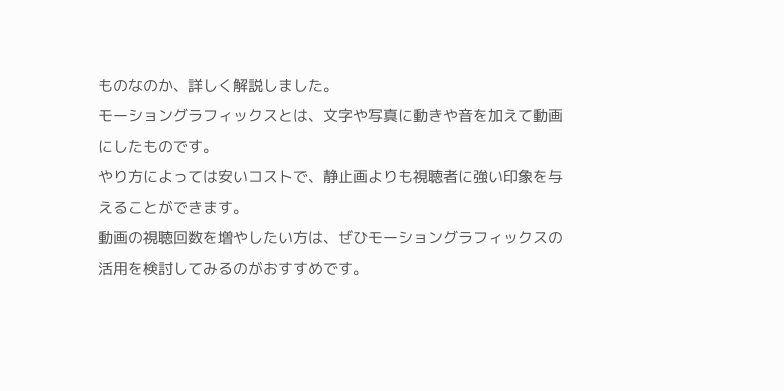ものなのか、詳しく解説しました。
モーショングラフィックスとは、文字や写真に動きや音を加えて動画にしたものです。
やり方によっては安いコストで、静止画よりも視聴者に強い印象を与えることができます。
動画の視聴回数を増やしたい方は、ぜひモーショングラフィックスの活用を検討してみるのがおすすめです。